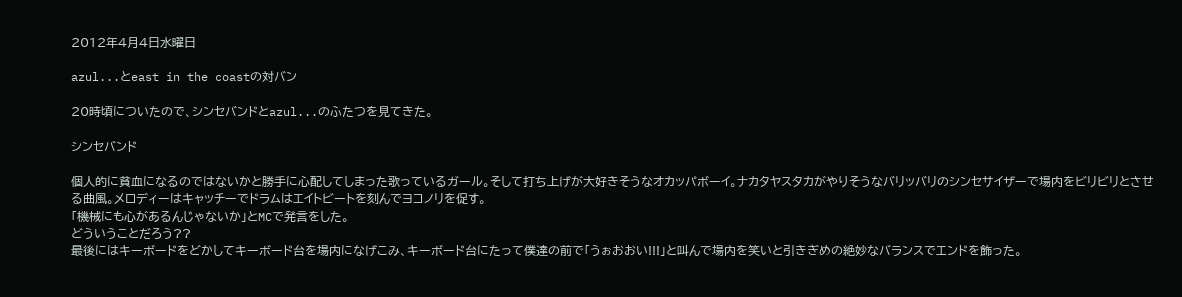2012年4月4日水曜日

azul...とeast in the coastの対バン

20時頃についたので、シンセバンドとazul...のふたつを見てきた。

シンセバンド

個人的に貧血になるのではないかと勝手に心配してしまった歌っているガール。そして打ち上げが大好きそうなオカッパボーイ。ナカタヤスタカがやりそうなバリッバリのシンセサイザーで場内をビリビリとさせる曲風。メロディーはキャッチーでドラムはエイトビートを刻んでヨコノリを促す。
「機械にも心があるんじゃないか」とMCで発言をした。
どういうことだろう??
最後にはキーボードをどかしてキーボード台を場内になげこみ、キーボード台にたって僕達の前で「うぉおおい!!!」と叫んで場内を笑いと引きぎめの絶妙なバランスでエンドを飾った。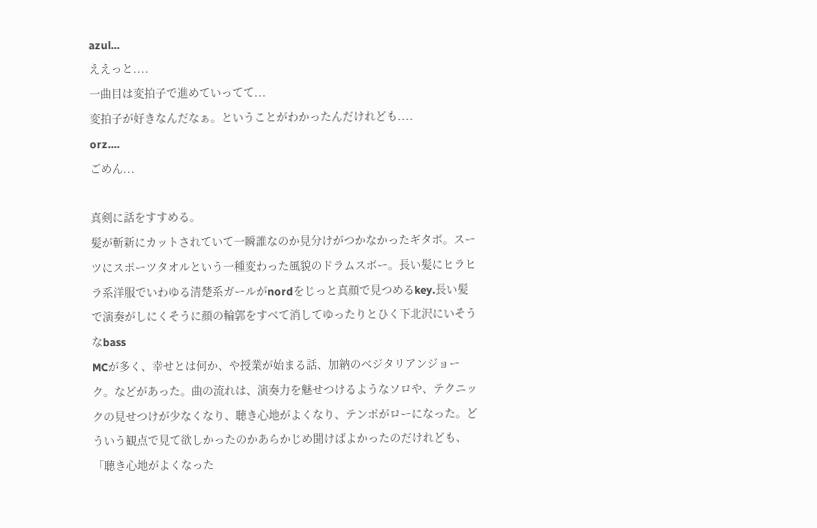azul...
ええっと....
一曲目は変拍子で進めていってて...
変拍子が好きなんだなぁ。ということがわかったんだけれども....
orz....
ごめん...

真剣に話をすすめる。
髪が斬新にカットされていて一瞬誰なのか見分けがつかなかったギタボ。スーツにスポーツタオルという一種変わった風貌のドラムスボー。長い髪にヒラヒラ系洋服でいわゆる清楚系ガールがnordをじっと真顔で見つめるkey.長い髪で演奏がしにくそうに顔の輪郭をすべて消してゆったりとひく下北沢にいそうなbass
MCが多く、幸せとは何か、や授業が始まる話、加納のベジタリアンジョーク。などがあった。曲の流れは、演奏力を魅せつけるようなソロや、テクニックの見せつけが少なくなり、聴き心地がよくなり、テンポがローになった。どういう観点で見て欲しかったのかあらかじめ聞けばよかったのだけれども、「聴き心地がよくなった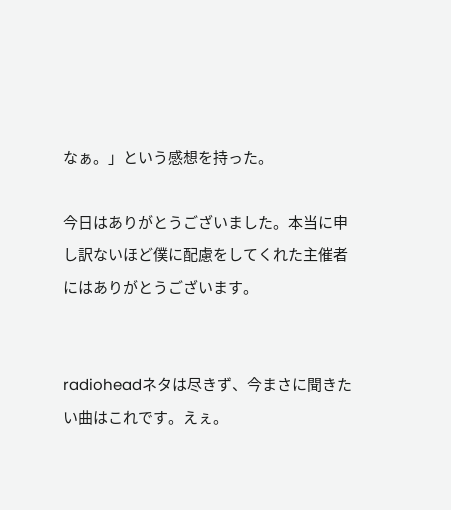なぁ。」という感想を持った。

今日はありがとうございました。本当に申し訳ないほど僕に配慮をしてくれた主催者にはありがとうございます。


radioheadネタは尽きず、今まさに聞きたい曲はこれです。えぇ。